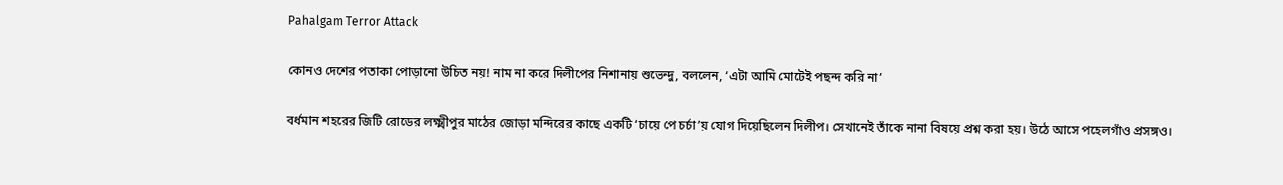Pahalgam Terror Attack

কোনও দেশের পতাকা পোড়ানো উচিত নয়! নাম না করে দিলীপের নিশানায় শুভেন্দু, বললেন, ‘এটা আমি মোটেই পছন্দ করি না’

বর্ধমান শহরের জিটি রোডের লক্ষ্মীপুর মাঠের জোড়া মন্দিরের কাছে একটি ‘চায়ে পে চর্চা’য় যোগ দিয়েছিলেন দিলীপ। সেখানেই তাঁকে নানা বিষয়ে প্রশ্ন করা হয়। উঠে আসে পহেলগাঁও প্রসঙ্গও।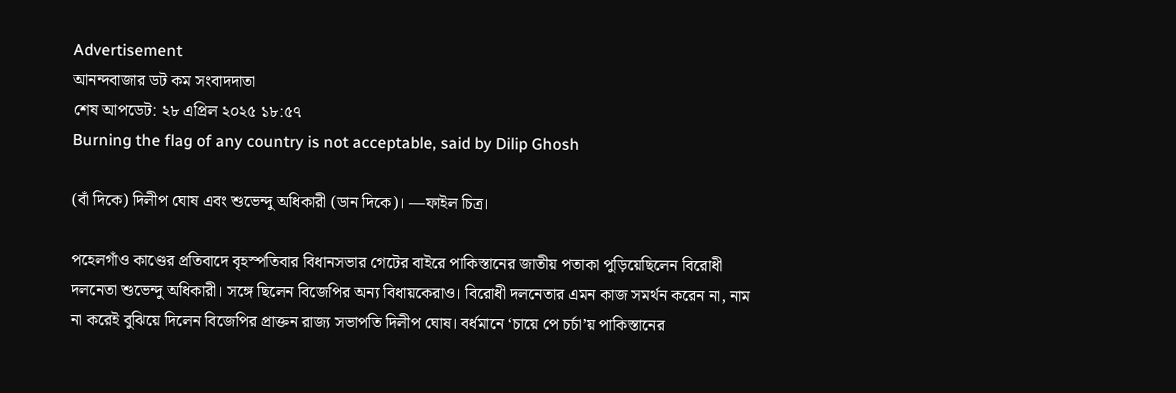Advertisement
আনন্দবাজার ডট কম সংবাদদাতা
শেষ আপডেট: ২৮ এপ্রিল ২০২৫ ১৮:৫৭
Burning the flag of any country is not acceptable, said by Dilip Ghosh

(বাঁ দিকে) দিলীপ ঘোষ এবং শুভেন্দু অধিকারী (ডান দিকে)। —ফাইল চিত্র।

পহেলগাঁও কাণ্ডের প্রতিবাদে বৃহস্পতিবার বিধানসভার গেটের বাইরে পাকিস্তানের জাতীয় পতাকা পুড়িয়েছিলেন বিরোধী দলনেতা শুভেন্দু অধিকারী। সঙ্গে ছিলেন বিজেপির অন্য বিধায়কেরাও। বিরোধী দলনেতার এমন কাজ সমর্থন করেন না, নাম না করেই বুঝিয়ে দিলেন বিজেপির প্রাক্তন রাজ্য সভাপতি দিলীপ ঘোষ। বর্ধমানে ‘চায়ে পে চর্চা’য় পাকিস্তানের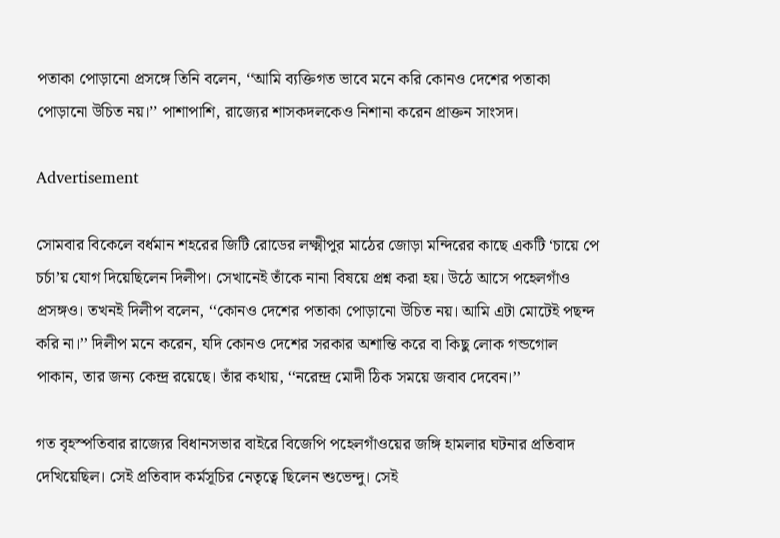পতাকা পোড়ানো প্রসঙ্গে তিনি বলেন, ‘‘আমি ব্যক্তিগত ভাবে মনে করি কোনও দেশের পতাকা পোড়ানো উচিত নয়।’’ পাশাপাশি, রাজ্যের শাসকদলকেও নিশানা করেন প্রাক্তন সাংসদ।

Advertisement

সোমবার বিকেলে বর্ধমান শহরের জিটি রোডের লক্ষ্মীপুর মাঠের জোড়া মন্দিরের কাছে একটি ‘চায়ে পে চর্চা’য় যোগ দিয়েছিলেন দিলীপ। সেখানেই তাঁকে নানা বিষয়ে প্রশ্ন করা হয়। উঠে আসে পহেলগাঁও প্রসঙ্গও। তখনই দিলীপ বলেন, ‘‘কোনও দেশের পতাকা পোড়ানো উচিত নয়। আমি এটা মোটেই পছন্দ করি না।’’ দিলীপ মনে করেন, যদি কোনও দেশের সরকার অশান্তি করে বা কিছু লোক গন্ডগোল পাকান, তার জন্য কেন্দ্র রয়েছে। তাঁর কথায়, ‘‘নরেন্দ্র মোদী ঠিক সময়ে জবাব দেবেন।’’

গত বৃহস্পতিবার রাজ্যের বিধানসভার বাইরে বিজেপি পহেলগাঁওয়ের জঙ্গি হামলার ঘটনার প্রতিবাদ দেখিয়েছিল। সেই প্রতিবাদ কর্মসূচির নেতৃত্বে ছিলেন শুভেন্দু। সেই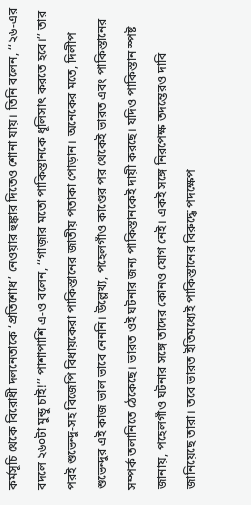কর্মসূচি থেকে বিরোধী দলনেতাকে ‘প্রতিশোধ’ নেওয়ার হুঙ্কার দিতেও শোনা যায়। তিনি বলেন, ‘‘২৬-এর বদলে ২৬০টা মুন্ডু চাই!’’ পাশাপাশি এ-ও বলেন, ‘‘গাজ়ার মতো পাকিস্তানকে ধূলিসাৎ করতে হবে।’’ তার পরই শুভেন্দু-সহ বিজেপি বিধায়কেরা পাকিস্তানের জাতীয় পতাকা পোড়ান। অনেকের মতে, দিলীপ শুভেন্দুর এই কাজ ভাল ভাবে নেননি। উল্লেখ্য, পহেলগাঁও কাণ্ডের পর থেকেই ভারত এবং পাকিস্তানের সম্পর্ক তলানিতে ঠেকেছে। ভারত ওই ঘটনার জন্য পাকিস্তানকেই দায়ী করছে। যদিও পাকিস্তান স্পষ্ট জানায়, পহেলগাঁও ঘটনার সঙ্গে তাদের কোনও যোগ নেই। একই সঙ্গে নিরপেক্ষ তদন্তেরও দাবি জানিয়েছে তারা। তবে ভারত ইতিমধ্যেই পাকিস্তানের বিরুদ্ধে পদক্ষেপ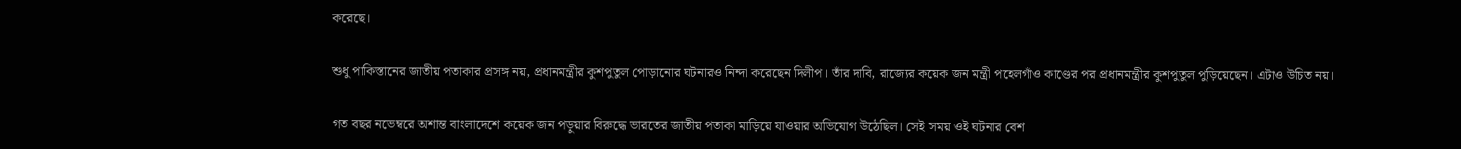করেছে।

শুধু পাকিস্তানের জাতীয় পতাকার প্রসঙ্গ নয়, প্রধানমন্ত্রীর কুশপুতুল পোড়ানোর ঘটনারও নিন্দা করেছেন দিলীপ। তাঁর দাবি, রাজ্যের কয়েক জন মন্ত্রী পহেলগাঁও কাণ্ডের পর প্রধানমন্ত্রীর কুশপুতুল পুড়িয়েছেন। এটাও উচিত নয়।

গত বছর নভেম্বরে অশান্ত বাংলাদেশে কয়েক জন পড়ুয়ার বিরুদ্ধে ভারতের জাতীয় পতাকা মাড়িয়ে যাওয়ার অভিযোগ উঠেছিল। সেই সময় ওই ঘটনার বেশ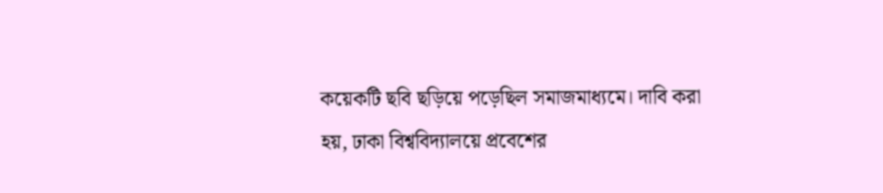কয়েকটি ছবি ছড়িয়ে পড়েছিল সমাজমাধ্যমে। দাবি করা হয়, ঢাকা বিশ্ববিদ্যালয়ে প্রবেশের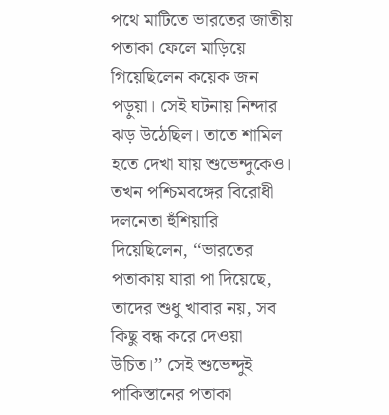পথে মাটিতে ভারতের জাতীয় পতাকা ফেলে মাড়িয়ে গিয়েছিলেন কয়েক জন পড়ুয়া। সেই ঘটনায় নিন্দার ঝড় উঠেছিল। তাতে শামিল হতে দেখা যায় শুভেন্দুকেও। তখন পশ্চিমবঙ্গের বিরোধী দলনেতা হুঁশিয়ারি দিয়েছিলেন, ‘‘ভারতের পতাকায় যারা পা দিয়েছে, তাদের শুধু খাবার নয়, সব কিছু বন্ধ করে দেওয়া উচিত।’’ সেই শুভেন্দুই পাকিস্তানের পতাকা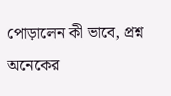পোড়ালেন কী ভাবে, প্রশ্ন অনেকের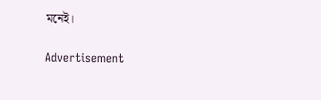মনেই।

Advertisement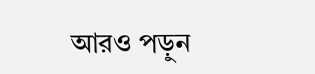আরও পড়ুন